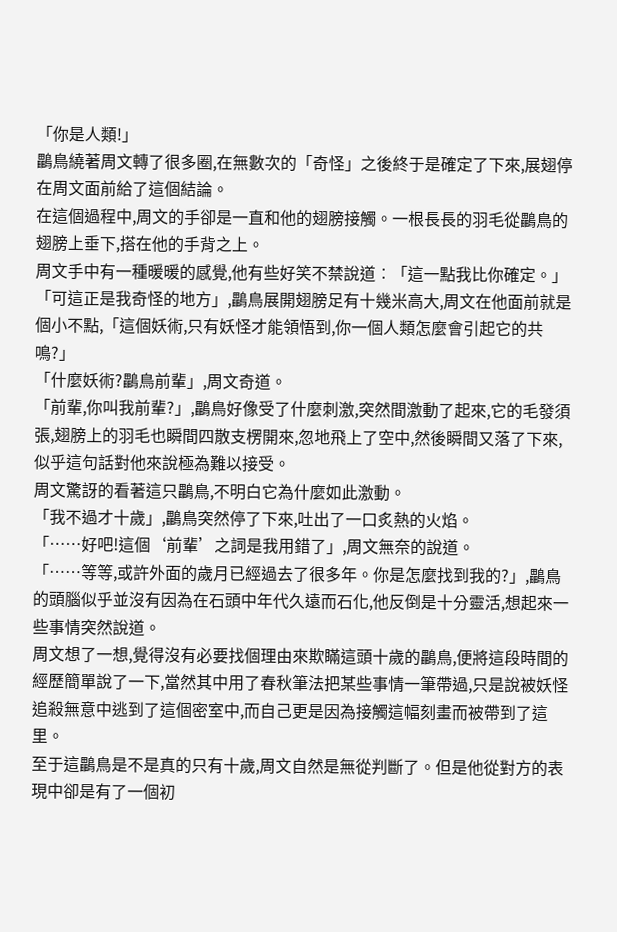「你是人類!」
鸓鳥繞著周文轉了很多圈,在無數次的「奇怪」之後終于是確定了下來,展翅停在周文面前給了這個結論。
在這個過程中,周文的手卻是一直和他的翅膀接觸。一根長長的羽毛從鸓鳥的翅膀上垂下,搭在他的手背之上。
周文手中有一種暖暖的感覺,他有些好笑不禁說道︰「這一點我比你確定。」
「可這正是我奇怪的地方」,鸓鳥展開翅膀足有十幾米高大,周文在他面前就是個小不點,「這個妖術,只有妖怪才能領悟到,你一個人類怎麼會引起它的共鳴?」
「什麼妖術?鸓鳥前輩」,周文奇道。
「前輩,你叫我前輩?」,鸓鳥好像受了什麼刺激,突然間激動了起來,它的毛發須張,翅膀上的羽毛也瞬間四散支楞開來,忽地飛上了空中,然後瞬間又落了下來,似乎這句話對他來說極為難以接受。
周文驚訝的看著這只鸓鳥,不明白它為什麼如此激動。
「我不過才十歲」,鸓鳥突然停了下來,吐出了一口炙熱的火焰。
「……好吧!這個‘前輩’之詞是我用錯了」,周文無奈的說道。
「……等等,或許外面的歲月已經過去了很多年。你是怎麼找到我的?」,鸓鳥的頭腦似乎並沒有因為在石頭中年代久遠而石化,他反倒是十分靈活,想起來一些事情突然說道。
周文想了一想,覺得沒有必要找個理由來欺瞞這頭十歲的鸓鳥,便將這段時間的經歷簡單說了一下,當然其中用了春秋筆法把某些事情一筆帶過,只是說被妖怪追殺無意中逃到了這個密室中,而自己更是因為接觸這幅刻畫而被帶到了這里。
至于這鸓鳥是不是真的只有十歲,周文自然是無從判斷了。但是他從對方的表現中卻是有了一個初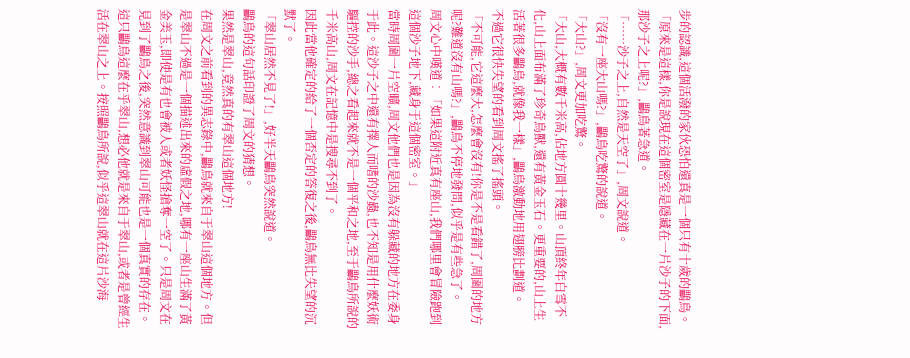步的認識,這個活潑的家伙恐怕還真是一個只有十歲的鸓鳥。
「原來是這樣,你是說現在這個密室是隱藏在一片沙子的下面,那沙子之上呢?」,鸓鳥著急道。
「……沙子之上,自然是天空了」,周文說道。
「沒有一座大山嗎?」,鸓鳥吃驚的說道。
「大山?」,周文更加吃驚。
「大山,大概有數千米高,佔地方圓十幾里。山頂終年白雪不化,山上面布滿了珍奇鳥獸,還有黃金玉石。更重要的,山上生活著很多鸓鳥,就像我一樣」,鸓鳥激動地用翅膀比劃道。
不過它很快失望的看到周文搖了搖頭。
「不可能,它這麼大,怎麼會沒有!你是不是看錯了,周圍的地方呢?難道沒有山嗎?」,鸓鳥不停地發問,似乎是有些急了。
周文心中嘆道︰「如果這附近真有座山,我們哪里會冒險跑到這個沙子地下,藏身于這個密室。」
當時周圍一片空曠,周文他們也是因為沒有躲藏的地方在委身于此。這沙子之中還有擇人而嗜的沙蟲,也不知是用什麼妖術驅控的沙手,總之看起來就不是一個平和之地,至于鸓鳥所說的千米高山,周文在記憶中是搜尋不到了。
因此當他確定的給了一個否定的答復之後,鸓鳥無比失望的沉默了。
「翠山居然不見了!」,好半天鸓鳥突然說道。
鸓鳥的這句話印證了周文的猜想。
果然是翠山,竟然真的有翠山這個地方!
在周文之前看到的異志錄中,鸓鳥就來自于翠山這個地方。但是翠山不過是一個描述出來的虛假之地,哪有一座山生滿了黃金美玉,即使是有也會被人或者妖怪搶奪一空了。只是周文在見到了鸓鳥之後,突然意識到翠山可能也是一個真實的存在。
這只鸓鳥這麼在乎翠山,想必他就是來自于翠山,或者是曾經生活在翠山之上。按照鸓鳥所說,似乎這翠山就在這片沙海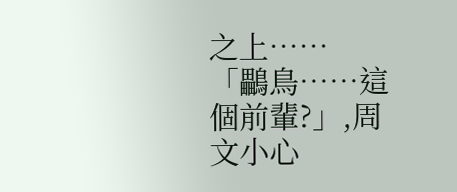之上……
「鸓鳥……這個前輩?」,周文小心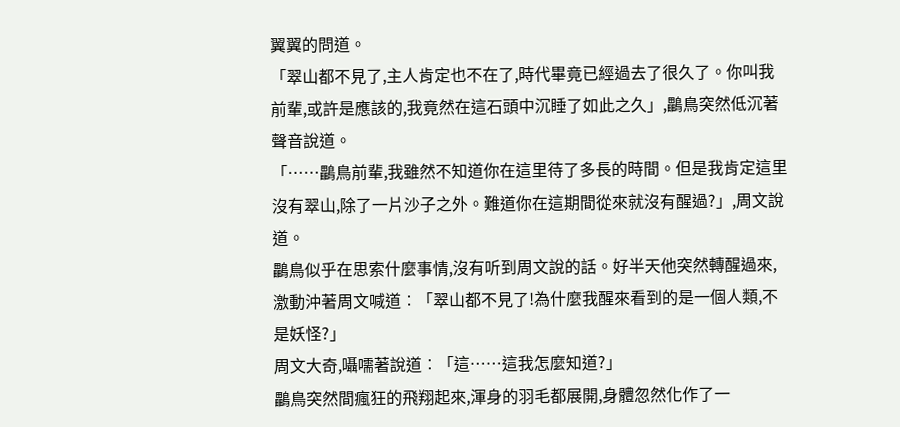翼翼的問道。
「翠山都不見了,主人肯定也不在了,時代畢竟已經過去了很久了。你叫我前輩,或許是應該的,我竟然在這石頭中沉睡了如此之久」,鸓鳥突然低沉著聲音說道。
「……鸓鳥前輩,我雖然不知道你在這里待了多長的時間。但是我肯定這里沒有翠山,除了一片沙子之外。難道你在這期間從來就沒有醒過?」,周文說道。
鸓鳥似乎在思索什麼事情,沒有听到周文說的話。好半天他突然轉醒過來,激動沖著周文喊道︰「翠山都不見了!為什麼我醒來看到的是一個人類,不是妖怪?」
周文大奇,囁嚅著說道︰「這……這我怎麼知道?」
鸓鳥突然間瘋狂的飛翔起來,渾身的羽毛都展開,身體忽然化作了一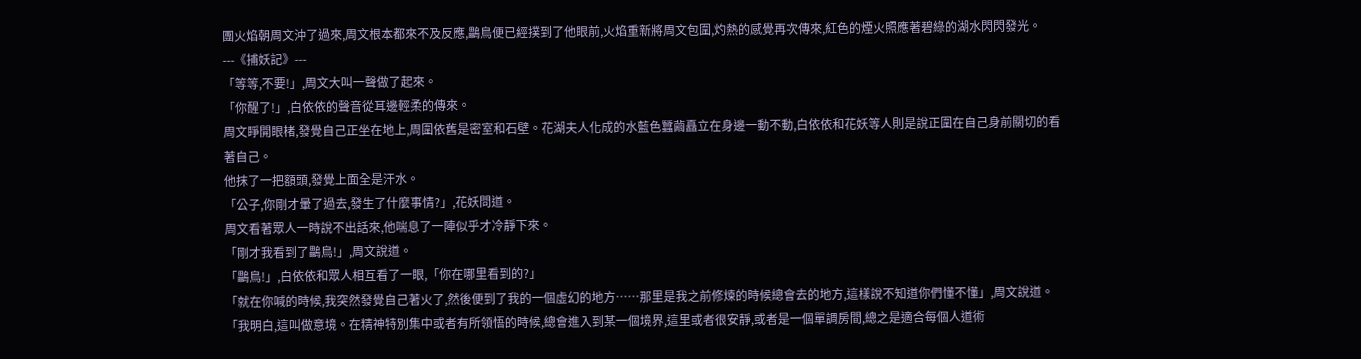團火焰朝周文沖了過來,周文根本都來不及反應,鸓鳥便已經撲到了他眼前,火焰重新將周文包圍,灼熱的感覺再次傳來,紅色的煙火照應著碧綠的湖水閃閃發光。
---《捕妖記》---
「等等,不要!」,周文大叫一聲做了起來。
「你醒了!」,白依依的聲音從耳邊輕柔的傳來。
周文睜開眼楮,發覺自己正坐在地上,周圍依舊是密室和石壁。花湖夫人化成的水藍色蠶繭矗立在身邊一動不動,白依依和花妖等人則是說正圍在自己身前關切的看著自己。
他抹了一把額頭,發覺上面全是汗水。
「公子,你剛才暈了過去,發生了什麼事情?」,花妖問道。
周文看著眾人一時說不出話來,他喘息了一陣似乎才冷靜下來。
「剛才我看到了鸓鳥!」,周文說道。
「鸓鳥!」,白依依和眾人相互看了一眼,「你在哪里看到的?」
「就在你喊的時候,我突然發覺自己著火了,然後便到了我的一個虛幻的地方……那里是我之前修煉的時候總會去的地方,這樣說不知道你們懂不懂」,周文說道。
「我明白,這叫做意境。在精神特別集中或者有所領悟的時候,總會進入到某一個境界,這里或者很安靜,或者是一個單調房間,總之是適合每個人道術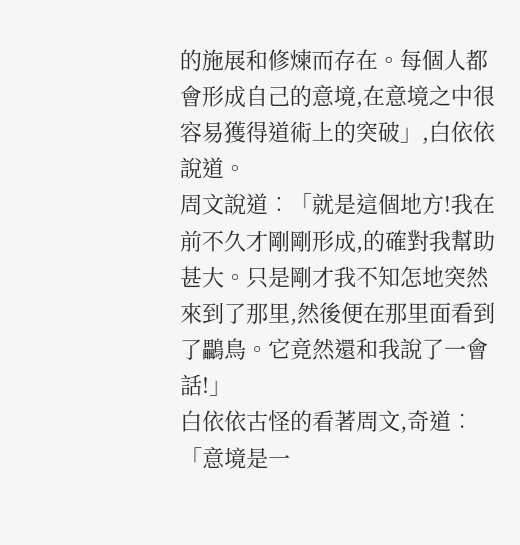的施展和修煉而存在。每個人都會形成自己的意境,在意境之中很容易獲得道術上的突破」,白依依說道。
周文說道︰「就是這個地方!我在前不久才剛剛形成,的確對我幫助甚大。只是剛才我不知怎地突然來到了那里,然後便在那里面看到了鸓鳥。它竟然還和我說了一會話!」
白依依古怪的看著周文,奇道︰「意境是一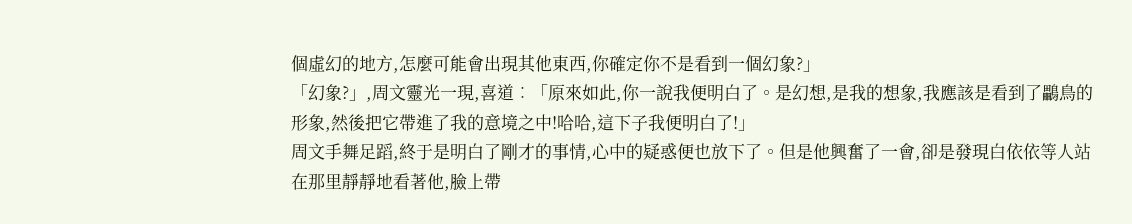個虛幻的地方,怎麼可能會出現其他東西,你確定你不是看到一個幻象?」
「幻象?」,周文靈光一現,喜道︰「原來如此,你一說我便明白了。是幻想,是我的想象,我應該是看到了鸓鳥的形象,然後把它帶進了我的意境之中!哈哈,這下子我便明白了!」
周文手舞足蹈,終于是明白了剛才的事情,心中的疑惑便也放下了。但是他興奮了一會,卻是發現白依依等人站在那里靜靜地看著他,臉上帶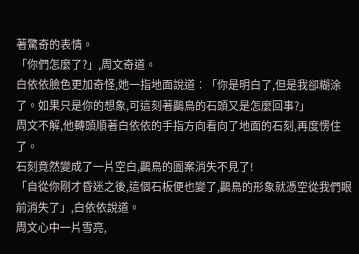著驚奇的表情。
「你們怎麼了?」,周文奇道。
白依依臉色更加奇怪,她一指地面說道︰「你是明白了,但是我卻糊涂了。如果只是你的想象,可這刻著鸓鳥的石頭又是怎麼回事?」
周文不解,他轉頭順著白依依的手指方向看向了地面的石刻,再度愣住了。
石刻竟然變成了一片空白,鸓鳥的圖案消失不見了!
「自從你剛才昏迷之後,這個石板便也變了,鸓鳥的形象就憑空從我們眼前消失了」,白依依說道。
周文心中一片雪亮,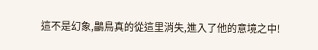這不是幻象,鸓鳥真的從這里消失,進入了他的意境之中!